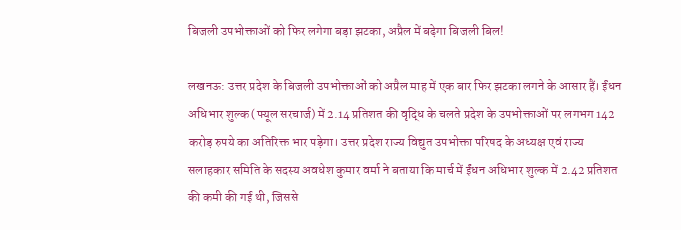बिजली उपभोक्ताओं को फिर लगेगा बड़ा झटका, अप्रैल में बढ़ेगा बिजली बिल!

लखनऊ: उत्तर प्रदेश के बिजली उपभोक्ताओं को अप्रैल माह में एक बार फिर झटका लगने के आसार हैं। ईंधन अधिभार शुल्क (फ्यूल सरचार्ज) में 2.14 प्रतिशत की वृद्धि के चलते प्रदेश के उपभोक्ताओं पर लगभग 142 करोड़ रुपये का अतिरिक्त भार पड़ेगा। उत्तर प्रदेश राज्य विद्युत उपभोक्ता परिषद के अध्यक्ष एवं राज्य सलाहकार समिति के सदस्य अवधेश कुमार वर्मा ने बताया कि मार्च में ईंधन अधिभार शुल्क में 2.42 प्रतिशत की कमी की गई थी, जिससे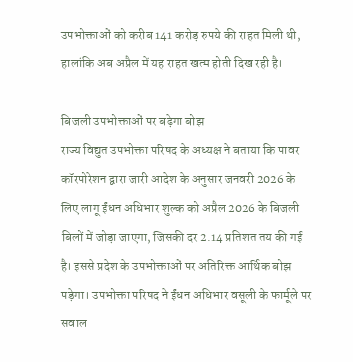उपभोक्ताओं को करीब 141 करोड़ रुपये की राहत मिली थी, हालांकि अब अप्रैल में यह राहत खत्म होती दिख रही है।

बिजली उपभोक्ताओं पर बढ़ेगा बोझ
राज्य विद्युत उपभोक्ता परिषद के अध्यक्ष ने बताया कि पावर कॉरपोरेशन द्वारा जारी आदेश के अनुसार जनवरी 2026 के लिए लागू ईंधन अधिभार शुल्क को अप्रैल 2026 के बिजली बिलों में जोड़ा जाएगा, जिसकी दर 2.14 प्रतिशत तय की गई है। इससे प्रदेश के उपभोक्ताओं पर अतिरिक्त आर्थिक बोझ पड़ेगा। उपभोक्ता परिषद ने ईंधन अधिभार वसूली के फार्मूले पर सवाल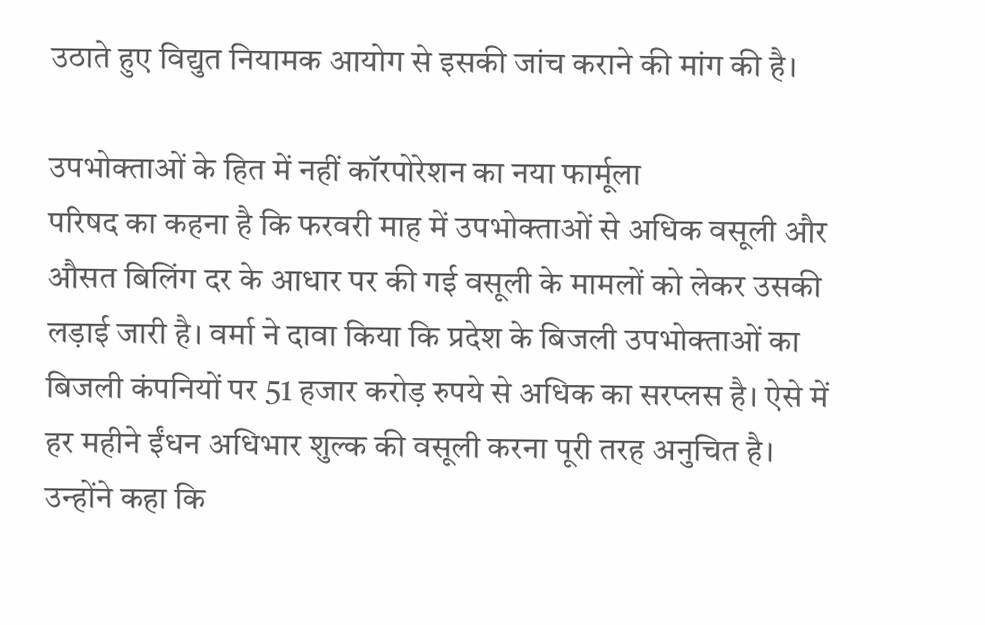उठाते हुए विद्युत नियामक आयोग से इसकी जांच कराने की मांग की है।

उपभोक्ताओं के हित में नहीं कॉरपोरेशन का नया फार्मूला
परिषद का कहना है कि फरवरी माह में उपभोक्ताओं से अधिक वसूली और औसत बिलिंग दर के आधार पर की गई वसूली के मामलों को लेकर उसकी लड़ाई जारी है। वर्मा ने दावा किया कि प्रदेश के बिजली उपभोक्ताओं का बिजली कंपनियों पर 51 हजार करोड़ रुपये से अधिक का सरप्लस है। ऐसे में हर महीने ईंधन अधिभार शुल्क की वसूली करना पूरी तरह अनुचित है। उन्होंने कहा कि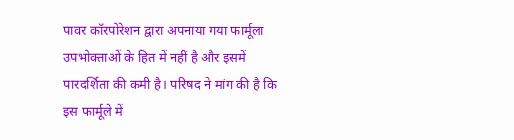पावर कॉरपोरेशन द्वारा अपनाया गया फार्मूला उपभोक्ताओं के हित में नहीं है और इसमें पारदर्शिता की कमी है। परिषद ने मांग की है कि इस फार्मूले में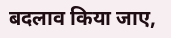बदलाव किया जाए,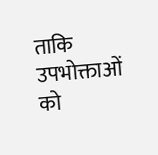ताकि उपभोक्ताओं को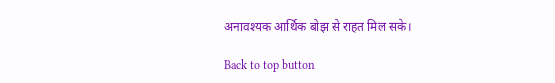अनावश्यक आर्थिक बोझ से राहत मिल सके।

Back to top button